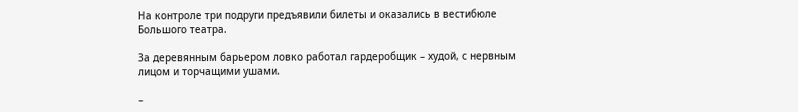На контроле три подруги предъявили билеты и оказались в вестибюле Большого театра.

За деревянным барьером ловко работал гардеробщик – худой, с нервным лицом и торчащими ушами.

–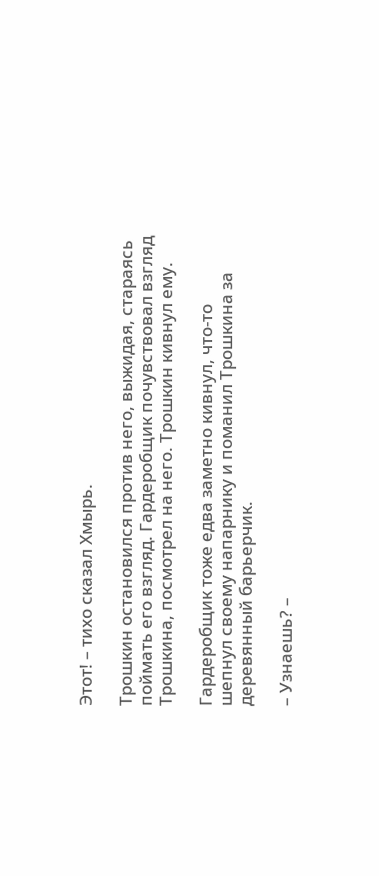Этот! – тихо сказал Хмырь.

Трошкин остановился против него, выжидая, стараясь поймать его взгляд. Гардеробщик почувствовал взгляд Трошкина, посмотрел на него. Трошкин кивнул ему.

Гардеробщик тоже едва заметно кивнул, что-то шепнул своему напарнику и поманил Трошкина за деревянный барьерчик.

– Узнаешь? –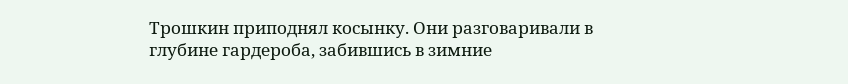Трошкин приподнял косынку. Они разговаривали в глубине гардероба, забившись в зимние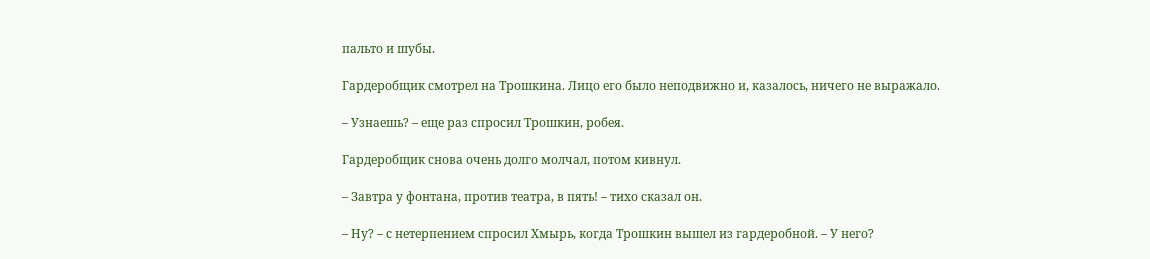пальто и шубы.

Гардеробщик смотрел на Трошкина. Лицо его было неподвижно и, казалось, ничего не выражало.

– Узнаешь? – еще раз спросил Трошкин, робея.

Гардеробщик снова очень долго молчал, потом кивнул.

– Завтра у фонтана, против театра, в пять! – тихо сказал он.

– Ну? – с нетерпением спросил Хмырь, когда Трошкин вышел из гардеробной. – У него?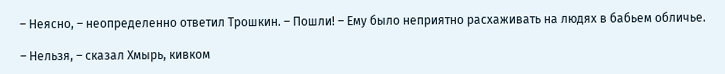– Неясно, – неопределенно ответил Трошкин. – Пошли! – Ему было неприятно расхаживать на людях в бабьем обличье.

– Нельзя, – сказал Хмырь, кивком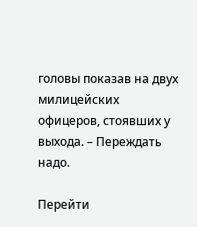головы показав на двух милицейских офицеров, стоявших у выхода. – Переждать надо.

Перейти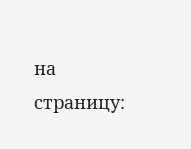на страницу: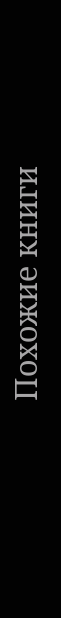Похожие книги